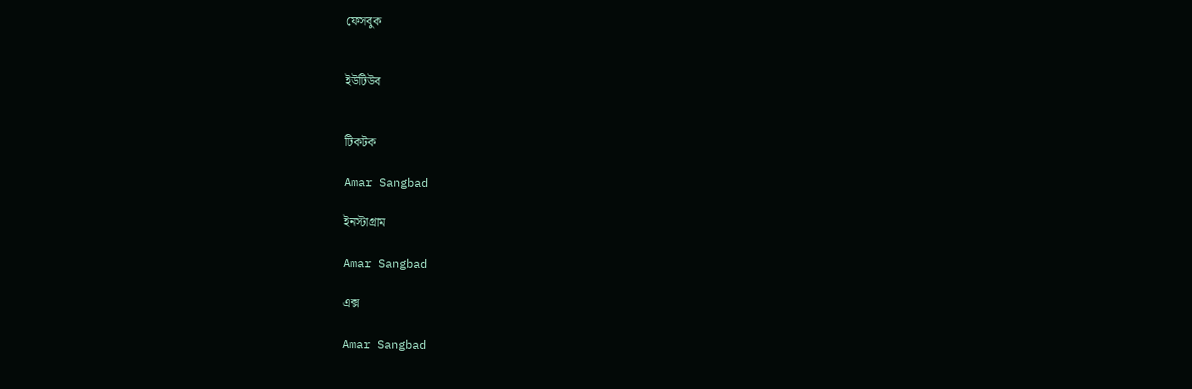ফেসবুক


ইউটিউব


টিকটক

Amar Sangbad

ইনস্টাগ্রাম

Amar Sangbad

এক্স

Amar Sangbad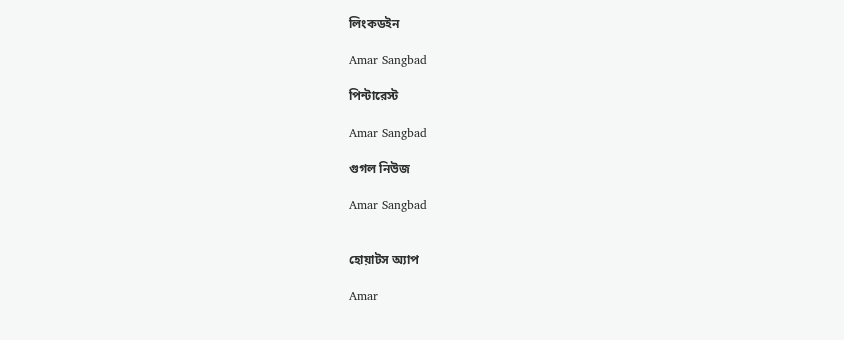লিংকডইন

Amar Sangbad

পিন্টারেস্ট

Amar Sangbad

গুগল নিউজ

Amar Sangbad


হোয়াটস অ্যাপ

Amar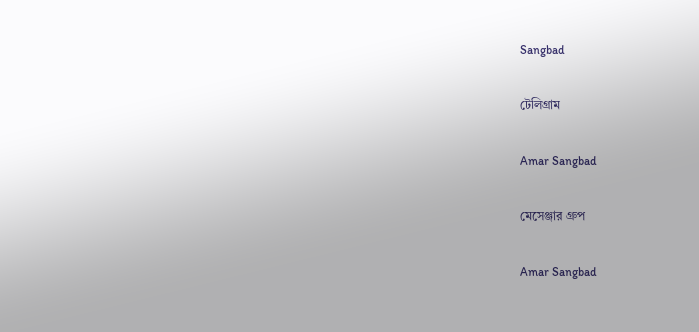Sangbad

টেলিগ্রাম

Amar Sangbad

মেসেঞ্জার গ্রুপ

Amar Sangbad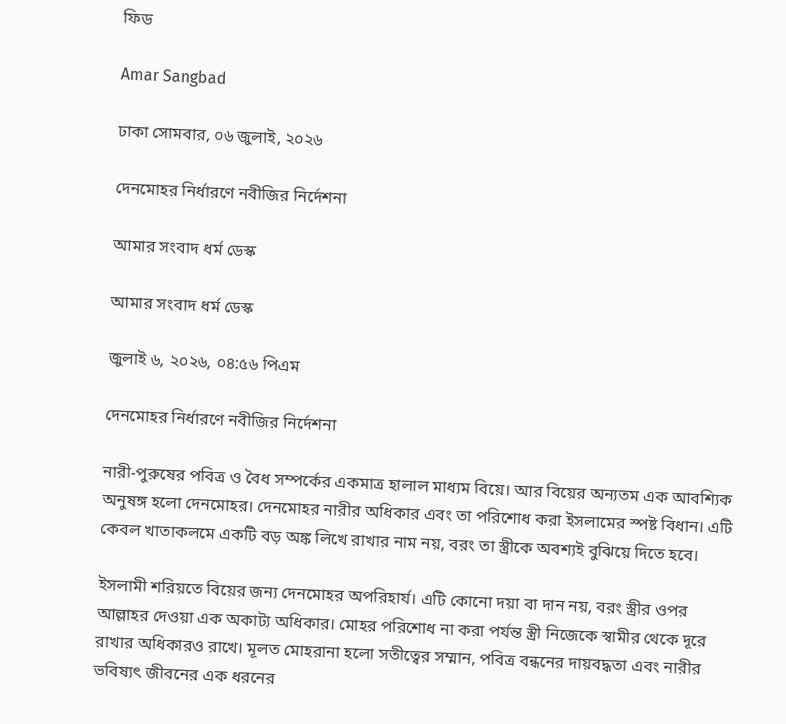ফিড

Amar Sangbad

ঢাকা সোমবার, ০৬ জুলাই, ২০২৬

দেনমোহর নির্ধারণে নবীজির নির্দেশনা

আমার সংবাদ ধর্ম ডেস্ক

আমার সংবাদ ধর্ম ডেস্ক

জুলাই ৬, ২০২৬, ০৪:৫৬ পিএম

দেনমোহর নির্ধারণে নবীজির নির্দেশনা

নারী-পুরুষের পবিত্র ও বৈধ সম্পর্কের একমাত্র হালাল মাধ্যম বিয়ে। আর বিয়ের অন্যতম এক আবশ্যিক অনুষঙ্গ হলো দেনমোহর। দেনমোহর নারীর অধিকার এবং তা পরিশোধ করা ইসলামের স্পষ্ট বিধান। এটি কেবল খাতাকলমে একটি বড় অঙ্ক লিখে রাখার নাম নয়, বরং তা স্ত্রীকে অবশ্যই বুঝিয়ে দিতে হবে।

ইসলামী শরিয়তে বিয়ের জন্য দেনমোহর অপরিহার্য। এটি কোনো দয়া বা দান নয়, বরং স্ত্রীর ওপর আল্লাহর দেওয়া এক অকাট্য অধিকার। মোহর পরিশোধ না করা পর্যন্ত স্ত্রী নিজেকে স্বামীর থেকে দূরে রাখার অধিকারও রাখে। মূলত মোহরানা হলো সতীত্বের সম্মান, পবিত্র বন্ধনের দায়বদ্ধতা এবং নারীর ভবিষ্যৎ জীবনের এক ধরনের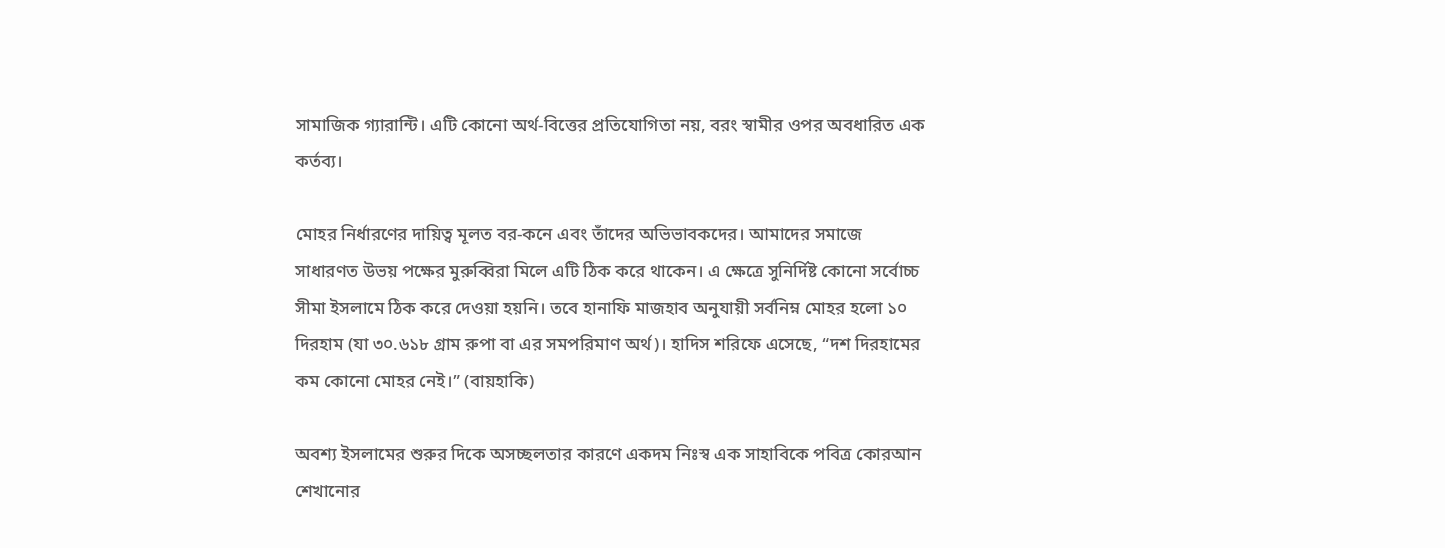সামাজিক গ্যারান্টি। এটি কোনো অর্থ-বিত্তের প্রতিযোগিতা নয়, বরং স্বামীর ওপর অবধারিত এক কর্তব্য।

মোহর নির্ধারণের দায়িত্ব মূলত বর-কনে এবং তাঁদের অভিভাবকদের। আমাদের সমাজে সাধারণত উভয় পক্ষের মুরুব্বিরা মিলে এটি ঠিক করে থাকেন। এ ক্ষেত্রে সুনির্দিষ্ট কোনো সর্বোচ্চ সীমা ইসলামে ঠিক করে দেওয়া হয়নি। তবে হানাফি মাজহাব অনুযায়ী সর্বনিম্ন মোহর হলো ১০ দিরহাম (যা ৩০.৬১৮ গ্রাম রুপা বা এর সমপরিমাণ অর্থ)। হাদিস শরিফে এসেছে, “দশ দিরহামের কম কোনো মোহর নেই।” (বায়হাকি)

অবশ্য ইসলামের শুরুর দিকে অসচ্ছলতার কারণে একদম নিঃস্ব এক সাহাবিকে পবিত্র কোরআন শেখানোর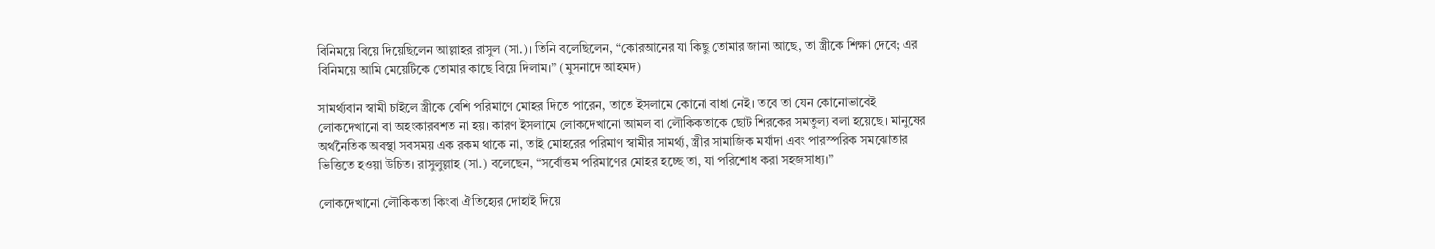বিনিময়ে বিয়ে দিয়েছিলেন আল্লাহর রাসুল (সা.)। তিনি বলেছিলেন, “কোরআনের যা কিছু তোমার জানা আছে, তা স্ত্রীকে শিক্ষা দেবে; এর বিনিময়ে আমি মেয়েটিকে তোমার কাছে বিয়ে দিলাম।” (মুসনাদে আহমদ)

সামর্থ্যবান স্বামী চাইলে স্ত্রীকে বেশি পরিমাণে মোহর দিতে পারেন, তাতে ইসলামে কোনো বাধা নেই। তবে তা যেন কোনোভাবেই লোকদেখানো বা অহংকারবশত না হয়। কারণ ইসলামে লোকদেখানো আমল বা লৌকিকতাকে ছোট শিরকের সমতুল্য বলা হয়েছে। মানুষের অর্থনৈতিক অবস্থা সবসময় এক রকম থাকে না, তাই মোহরের পরিমাণ স্বামীর সামর্থ্য, স্ত্রীর সামাজিক মর্যাদা এবং পারস্পরিক সমঝোতার ভিত্তিতে হওয়া উচিত। রাসুলুল্লাহ (সা.) বলেছেন, “সর্বোত্তম পরিমাণের মোহর হচ্ছে তা, যা পরিশোধ করা সহজসাধ্য।”

লোকদেখানো লৌকিকতা কিংবা ঐতিহ্যের দোহাই দিয়ে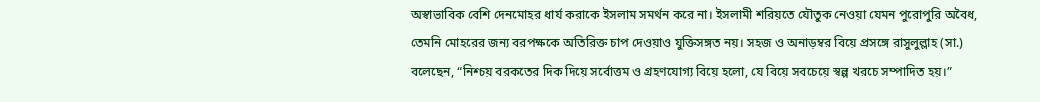অস্বাভাবিক বেশি দেনমোহর ধার্য করাকে ইসলাম সমর্থন করে না। ইসলামী শরিয়তে যৌতুক নেওয়া যেমন পুরোপুরি অবৈধ, তেমনি মোহরের জন্য বরপক্ষকে অতিরিক্ত চাপ দেওয়াও যুক্তিসঙ্গত নয়। সহজ ও অনাড়ম্বর বিয়ে প্রসঙ্গে রাসুলুল্লাহ (সা.) বলেছেন, “নিশ্চয় বরকতের দিক দিয়ে সর্বোত্তম ও গ্রহণযোগ্য বিয়ে হলো, যে বিয়ে সবচেয়ে স্বল্প খরচে সম্পাদিত হয়।”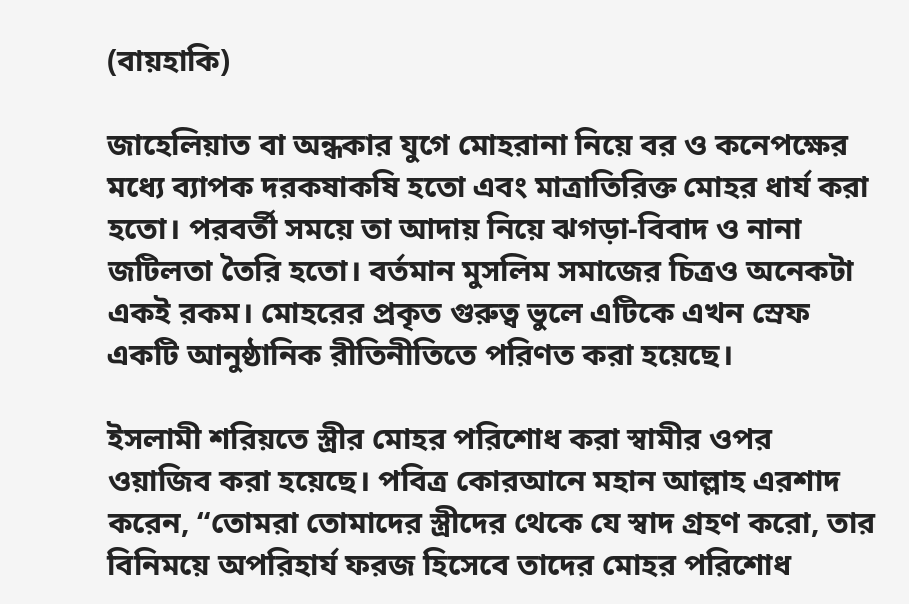(বায়হাকি)

জাহেলিয়াত বা অন্ধকার যুগে মোহরানা নিয়ে বর ও কনেপক্ষের মধ্যে ব্যাপক দরকষাকষি হতো এবং মাত্রাতিরিক্ত মোহর ধার্য করা হতো। পরবর্তী সময়ে তা আদায় নিয়ে ঝগড়া-বিবাদ ও নানা জটিলতা তৈরি হতো। বর্তমান মুসলিম সমাজের চিত্রও অনেকটা একই রকম। মোহরের প্রকৃত গুরুত্ব ভুলে এটিকে এখন স্রেফ একটি আনুষ্ঠানিক রীতিনীতিতে পরিণত করা হয়েছে।

ইসলামী শরিয়তে স্ত্রীর মোহর পরিশোধ করা স্বামীর ওপর ওয়াজিব করা হয়েছে। পবিত্র কোরআনে মহান আল্লাহ এরশাদ করেন, “তোমরা তোমাদের স্ত্রীদের থেকে যে স্বাদ গ্রহণ করো, তার বিনিময়ে অপরিহার্য ফরজ হিসেবে তাদের মোহর পরিশোধ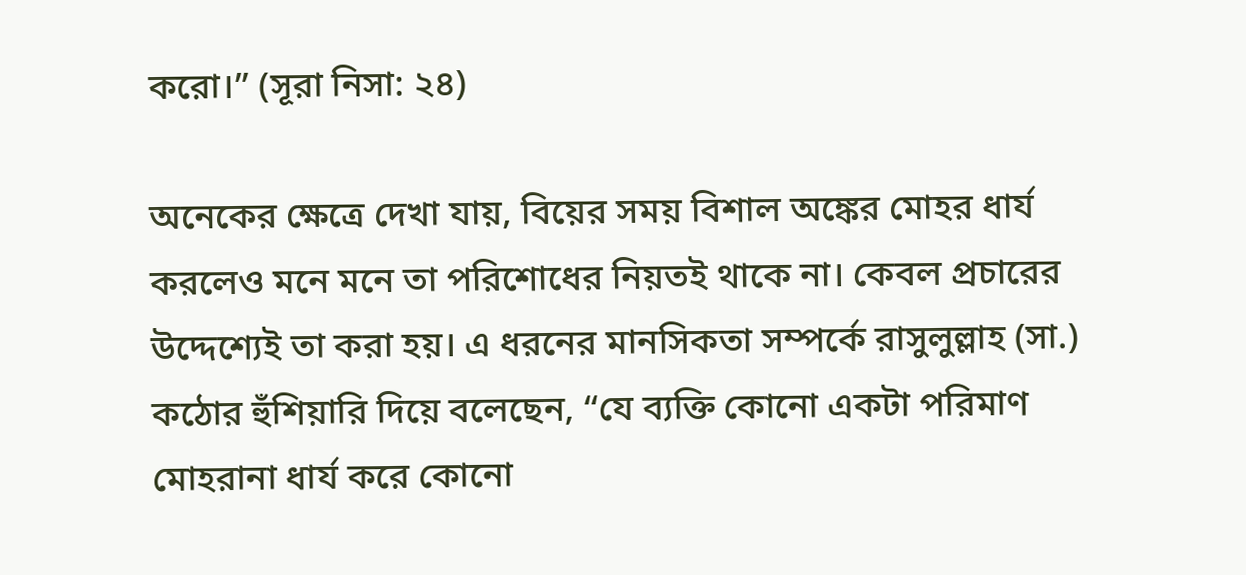করো।” (সূরা নিসা: ২৪)

অনেকের ক্ষেত্রে দেখা যায়, বিয়ের সময় বিশাল অঙ্কের মোহর ধার্য করলেও মনে মনে তা পরিশোধের নিয়তই থাকে না। কেবল প্রচারের উদ্দেশ্যেই তা করা হয়। এ ধরনের মানসিকতা সম্পর্কে রাসুলুল্লাহ (সা.) কঠোর হুঁশিয়ারি দিয়ে বলেছেন, “যে ব্যক্তি কোনো একটা পরিমাণ মোহরানা ধার্য করে কোনো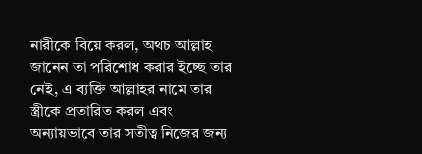নারীকে বিয়ে করল, অথচ আল্লাহ জানেন তা পরিশোধ করার ইচ্ছে তার নেই, এ ব্যক্তি আল্লাহর নামে তার স্ত্রীকে প্রতারিত করল এবং অন্যায়ভাবে তার সতীত্ব নিজের জন্য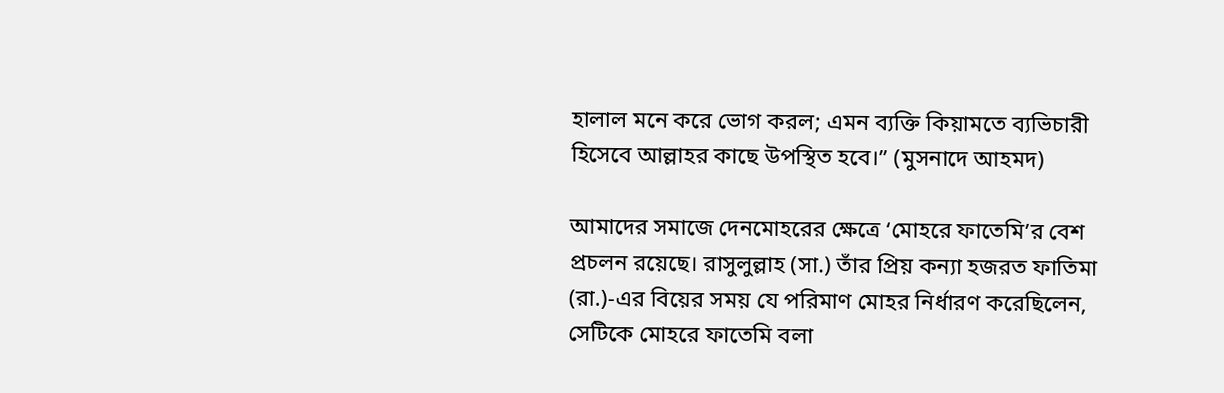হালাল মনে করে ভোগ করল; এমন ব্যক্তি কিয়ামতে ব্যভিচারী হিসেবে আল্লাহর কাছে উপস্থিত হবে।” (মুসনাদে আহমদ)

আমাদের সমাজে দেনমোহরের ক্ষেত্রে ‘মোহরে ফাতেমি’র বেশ প্রচলন রয়েছে। রাসুলুল্লাহ (সা.) তাঁর প্রিয় কন্যা হজরত ফাতিমা (রা.)-এর বিয়ের সময় যে পরিমাণ মোহর নির্ধারণ করেছিলেন, সেটিকে মোহরে ফাতেমি বলা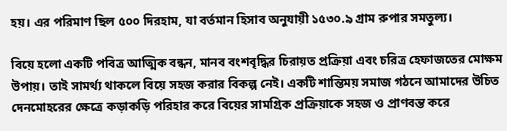হয়। এর পরিমাণ ছিল ৫০০ দিরহাম, যা বর্তমান হিসাব অনুযায়ী ১৫৩০.৯ গ্রাম রুপার সমতুল্য।

বিয়ে হলো একটি পবিত্র আত্মিক বন্ধন, মানব বংশবৃদ্ধির চিরায়ত প্রক্রিয়া এবং চরিত্র হেফাজতের মোক্ষম উপায়। তাই সামর্থ্য থাকলে বিয়ে সহজ করার বিকল্প নেই। একটি শান্তিময় সমাজ গঠনে আমাদের উচিত দেনমোহরের ক্ষেত্রে কড়াকড়ি পরিহার করে বিয়ের সামগ্রিক প্রক্রিয়াকে সহজ ও প্রাণবন্ত করে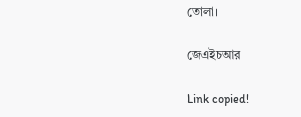তোলা।

জেএইচআর

Link copied!